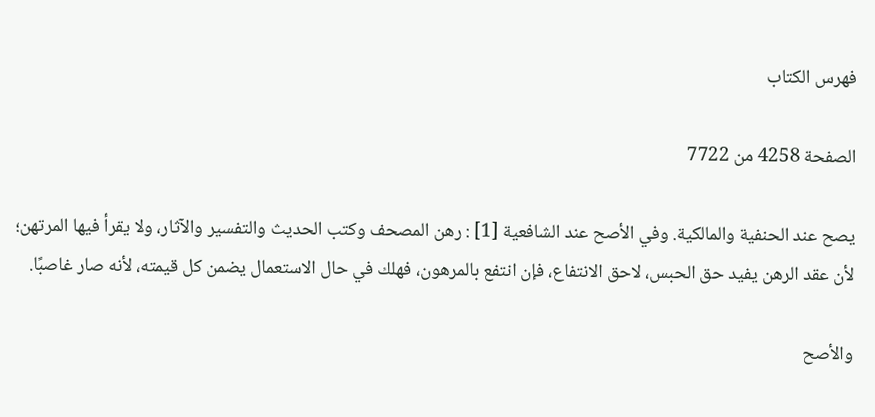فهرس الكتاب

الصفحة 4258 من 7722

يصح عند الحنفية والمالكية. وفي الأصح عند الشافعية [1] : رهن المصحف وكتب الحديث والتفسير والآثار، ولا يقرأ فيها المرتهن؛ لأن عقد الرهن يفيد حق الحبس، لاحق الانتفاع، فإن انتفع بالمرهون، فهلك في حال الاستعمال يضمن كل قيمته، لأنه صار غاصبًا.

والأصح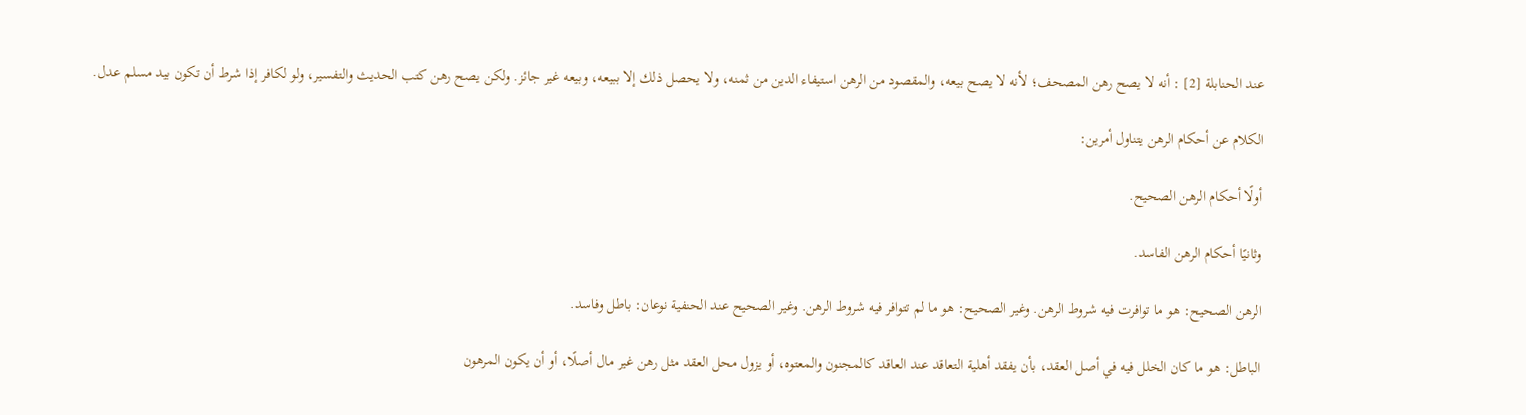عند الحنابلة [2] : أنه لا يصح رهن المصحف؛ لأنه لا يصح بيعه، والمقصود من الرهن استيفاء الدين من ثمنه، ولا يحصل ذلك إلا ببيعه، وبيعه غير جائز. ولكن يصح رهن كتب الحديث والتفسير، ولو لكافر إذا شرط أن تكون بيد مسلم عدل.

الكلام عن أحكام الرهن يتناول أمرين:

أولًا أحكام الرهن الصحيح.

وثانيًا أحكام الرهن الفاسد.

الرهن الصحيح: هو ما توافرت فيه شروط الرهن. وغير الصحيح: هو ما لم تتوافر فيه شروط الرهن. وغير الصحيح عند الحنفية نوعان: باطل وفاسد.

الباطل: هو ما كان الخلل فيه في أصل العقد، بأن يفقد أهلية التعاقد عند العاقد كالمجنون والمعتوه، أو يزول محل العقد مثل رهن غير مال أصلًا، أو أن يكون المرهون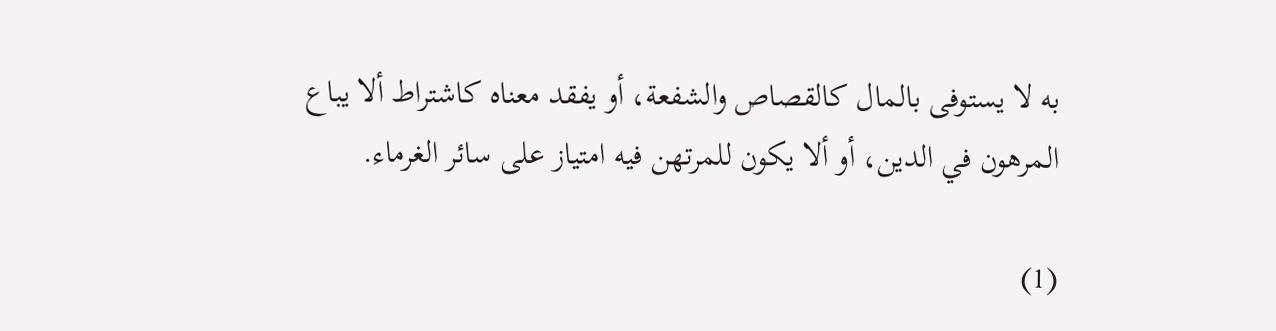به لا يستوفى بالمال كالقصاص والشفعة، أو يفقد معناه كاشتراط ألا يباع المرهون في الدين، أو ألا يكون للمرتهن فيه امتياز على سائر الغرماء.

(1)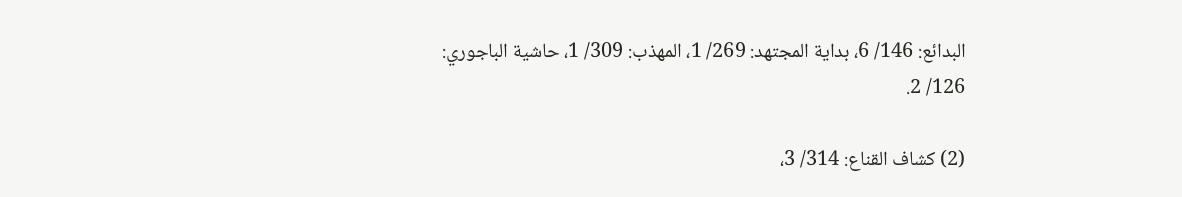البدائع: 146/ 6، بداية المجتهد: 269/ 1، المهذب: 309/ 1، حاشية الباجوري: 126/ 2.

(2) كشاف القناع: 314/ 3،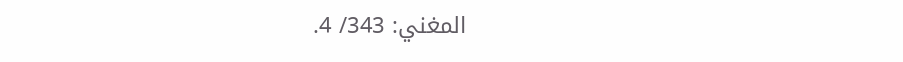المغني: 343/ 4.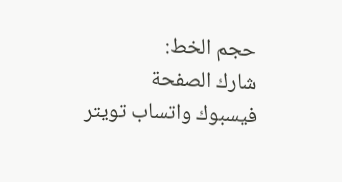حجم الخط:
شارك الصفحة
فيسبوك واتساب تويتر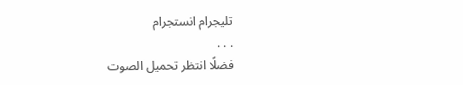تليجرام انستجرام
. . .
فضلًا انتظر تحميل الصوت